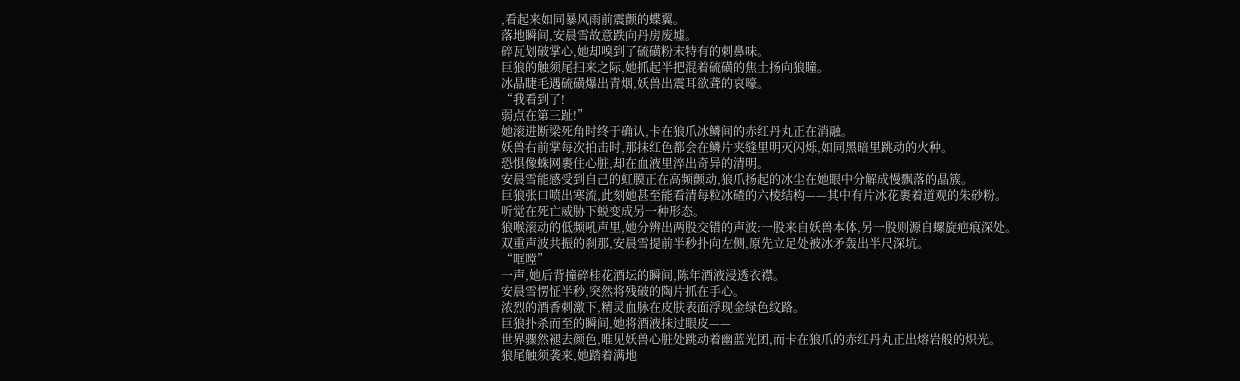,看起来如同暴风雨前震颤的蝶翼。
落地瞬间,安晨雪故意跌向丹房废墟。
碎瓦划破掌心,她却嗅到了硫磺粉末特有的刺鼻味。
巨狼的触须尾扫来之际,她抓起半把混着硫磺的焦土扬向狼瞳。
冰晶睫毛遇硫磺爆出青烟,妖兽出震耳欲聋的哀嚎。
“我看到了!
弱点在第三趾!”
她滚进断梁死角时终于确认,卡在狼爪冰鳞间的赤红丹丸正在消融。
妖兽右前掌每次拍击时,那抹红色都会在鳞片夹缝里明灭闪烁,如同黑暗里跳动的火种。
恐惧像蛛网裹住心脏,却在血液里淬出奇异的清明。
安晨雪能感受到自己的虹膜正在高频颤动,狼爪扬起的冰尘在她眼中分解成慢飘落的晶簇。
巨狼张口喷出寒流,此刻她甚至能看清每粒冰碴的六棱结构——其中有片冰花裹着道观的朱砂粉。
听觉在死亡威胁下蜕变成另一种形态。
狼喉滚动的低频吼声里,她分辨出两股交错的声波:一股来自妖兽本体,另一股则源自螺旋疤痕深处。
双重声波共振的刹那,安晨雪提前半秒扑向左侧,原先立足处被冰矛轰出半尺深坑。
“哐嘡”
一声,她后背撞碎桂花酒坛的瞬间,陈年酒液浸透衣襟。
安晨雪愣怔半秒,突然将残破的陶片抓在手心。
浓烈的酒香刺激下,精灵血脉在皮肤表面浮现金绿色纹路。
巨狼扑杀而至的瞬间,她将酒液抹过眼皮——
世界骤然褪去颜色,唯见妖兽心脏处跳动着幽蓝光团,而卡在狼爪的赤红丹丸正出熔岩般的炽光。
狼尾触须袭来,她踏着满地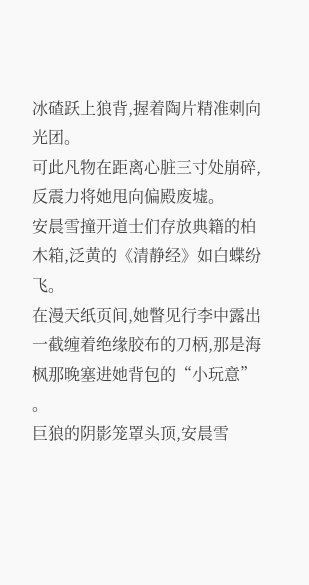冰碴跃上狼背,握着陶片精准刺向光团。
可此凡物在距离心脏三寸处崩碎,反震力将她甩向偏殿废墟。
安晨雪撞开道士们存放典籍的柏木箱,泛黄的《清静经》如白蝶纷飞。
在漫天纸页间,她瞥见行李中露出一截缠着绝缘胶布的刀柄,那是海枫那晚塞进她背包的“小玩意”
。
巨狼的阴影笼罩头顶,安晨雪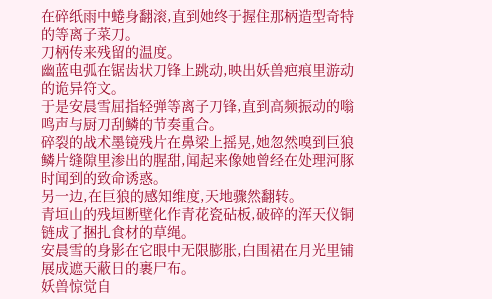在碎纸雨中蜷身翻滚,直到她终于握住那柄造型奇特的等离子菜刀。
刀柄传来残留的温度。
幽蓝电弧在锯齿状刀锋上跳动,映出妖兽疤痕里游动的诡异符文。
于是安晨雪屈指轻弹等离子刀锋,直到高频振动的嗡鸣声与厨刀刮鳞的节奏重合。
碎裂的战术墨镜残片在鼻梁上摇晃,她忽然嗅到巨狼鳞片缝隙里渗出的腥甜,闻起来像她曾经在处理河豚时闻到的致命诱惑。
另一边,在巨狼的感知维度,天地骤然翻转。
青垣山的残垣断壁化作青花瓷砧板,破碎的浑天仪铜链成了捆扎食材的草绳。
安晨雪的身影在它眼中无限膨胀,白围裙在月光里铺展成遮天蔽日的裹尸布。
妖兽惊觉自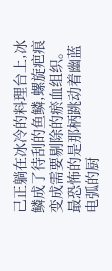己正躺在冰冷的料理台上,冰鳞成了待刮的鱼鳞,螺旋疤痕变成需要剔除的瘀血组织。
最恐怖的是那柄跳动着幽蓝电弧的厨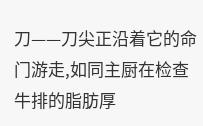刀——刀尖正沿着它的命门游走,如同主厨在检查牛排的脂肪厚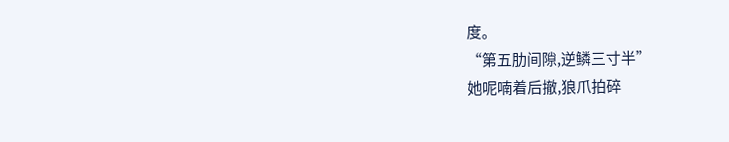度。
“第五肋间隙,逆鳞三寸半”
她呢喃着后撤,狼爪拍碎